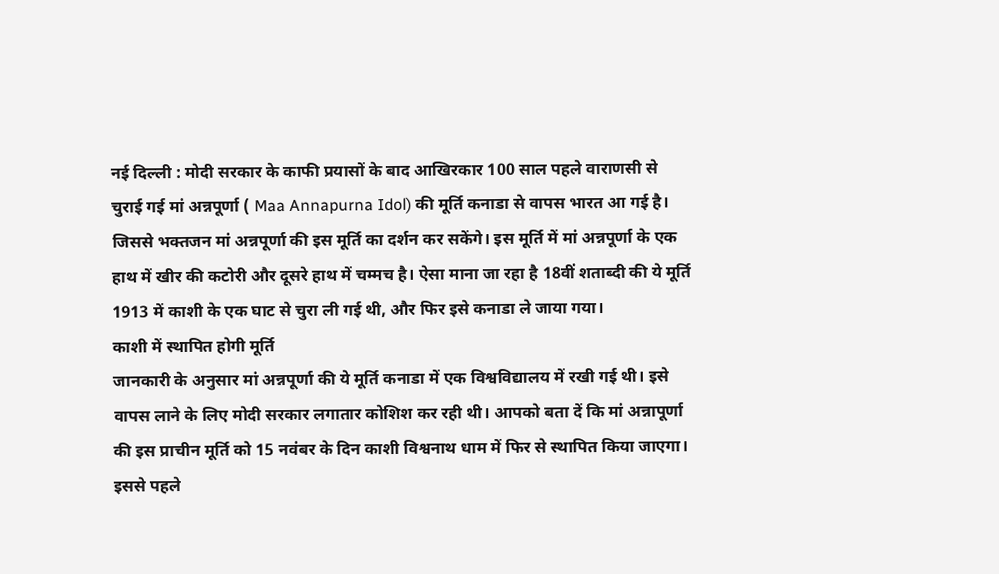नई दिल्ली : मोदी सरकार के काफी प्रयासों के बाद आखिरकार 100 साल पहले वाराणसी से चुराई गई मां अन्नपूर्णा ( Maa Annapurna Idol) की मूर्ति कनाडा से वापस भारत आ गई है। जिससे भक्तजन मां अन्नपूर्णा की इस मूर्ति का दर्शन कर सकेंगे। इस मूर्ति में मां अन्नपूर्णा के एक हाथ में खीर की कटोरी और दूसरे हाथ में चम्मच है। ऐसा माना जा रहा है 18वीं शताब्दी की ये मूर्ति 1913 में काशी के एक घाट से चुरा ली गई थी, और फिर इसे कनाडा ले जाया गया।
काशी में स्थापित होगी मूर्ति
जानकारी के अनुसार मां अन्नपूर्णा की ये मूर्ति कनाडा में एक विश्वविद्यालय में रखी गई थी। इसे वापस लाने के लिए मोदी सरकार लगातार कोशिश कर रही थी। आपको बता दें कि मां अन्नापूर्णा की इस प्राचीन मूर्ति को 15 नवंबर के दिन काशी विश्वनाथ धाम में फिर से स्थापित किया जाएगा। इससे पहले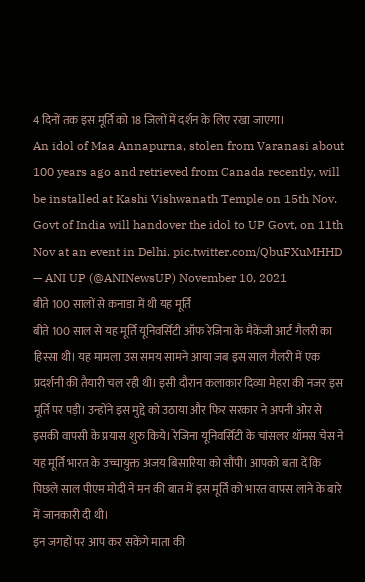4 दिनों तक इस मूर्ति को 18 जिलों में दर्शन के लिए रखा जाएगा।
An idol of Maa Annapurna, stolen from Varanasi about 100 years ago and retrieved from Canada recently, will be installed at Kashi Vishwanath Temple on 15th Nov. Govt of India will handover the idol to UP Govt, on 11th Nov at an event in Delhi. pic.twitter.com/QbuFXuMHHD
— ANI UP (@ANINewsUP) November 10, 2021
बीते 100 सालों से कनाडा में थी यह मूर्ति
बीते 100 साल से यह मूर्ति यूनिवर्सिटी ऑफ रेजिना के मैकेंजी आर्ट गैलरी का हिस्सा थी। यह मामला उस समय सामने आया जब इस साल गैलरी में एक प्रदर्शनी की तैयारी चल रही थी। इसी दौरान कलाकार दिव्या मेहरा की नजर इस मूर्ति पर पड़ी। उन्होंने इस मुद्दे को उठाया और फिर सरकार ने अपनी ओर से इसकी वापसी के प्रयास शुरु किये। रेजिना यूनिवर्सिटी के चांसलर थॉमस चेस ने यह मूर्ति भारत के उच्चायुक्त अजय बिसारिया को सौंपी। आपको बता दें कि पिछले साल पीएम मोदी ने मन की बात में इस मूर्ति को भारत वापस लाने के बारे में जानकारी दी थी।
इन जगहों पर आप कर सकेंगे माता की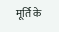मूर्ति के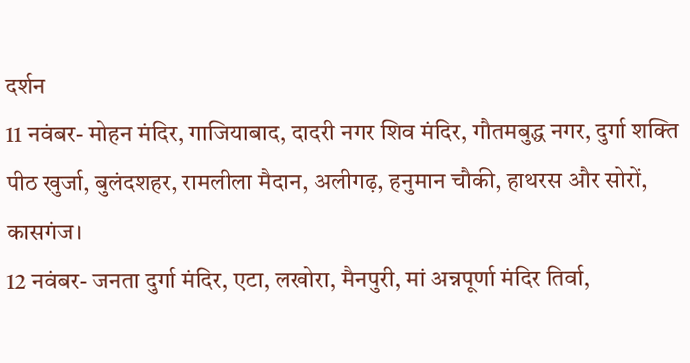दर्शन
11 नवंबर- मोहन मंदिर, गाजियाबाद, दादरी नगर शिव मंदिर, गौतमबुद्ध नगर, दुर्गा शक्ति पीठ खुर्जा, बुलंदशहर, रामलीला मैदान, अलीगढ़, हनुमान चौकी, हाथरस और सोरों, कासगंज।
12 नवंबर- जनता दुर्गा मंदिर, एटा, लखोरा, मैनपुरी, मां अन्नपूर्णा मंदिर तिर्वा,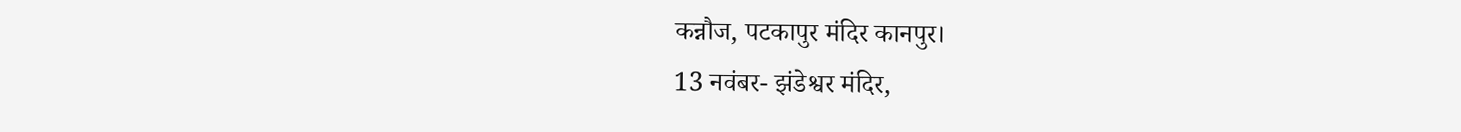कन्नौज, पटकापुर मंदिर कानपुर।
13 नवंबर- झंडेश्वर मंदिर,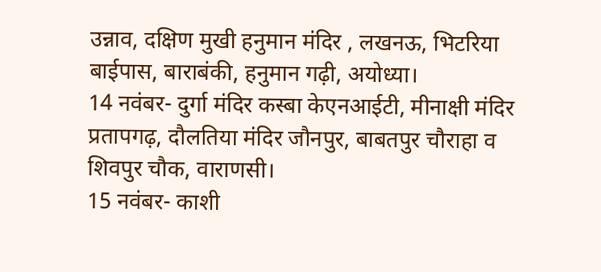उन्नाव, दक्षिण मुखी हनुमान मंदिर , लखनऊ, भिटरिया बाईपास, बाराबंकी, हनुमान गढ़ी, अयोध्या।
14 नवंबर- दुर्गा मंदिर कस्बा केएनआईटी, मीनाक्षी मंदिर प्रतापगढ़, दौलतिया मंदिर जौनपुर, बाबतपुर चौराहा व शिवपुर चौक, वाराणसी।
15 नवंबर- काशी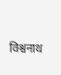विश्वनाथ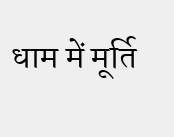धाम में मूर्ति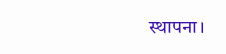स्थापना।